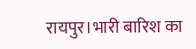रायपुर।भारी बारिश का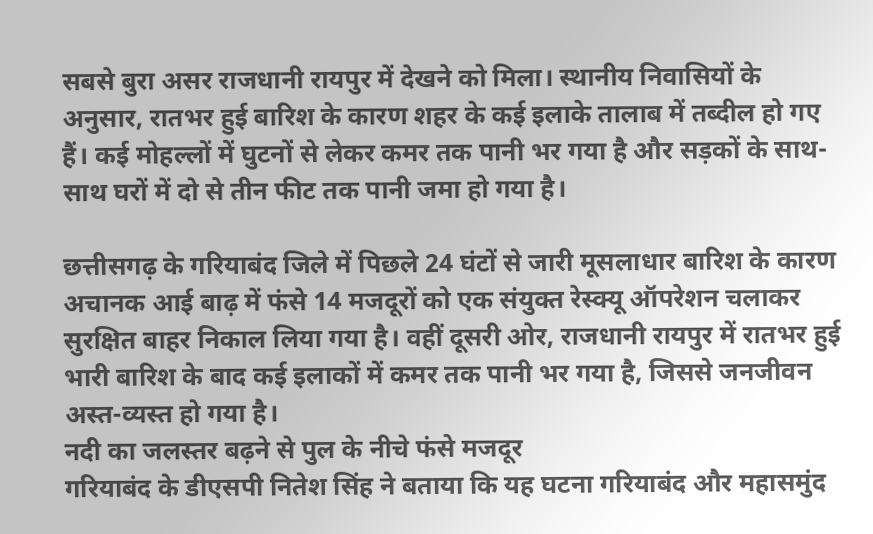सबसे बुरा असर राजधानी रायपुर में देखने को मिला। स्थानीय निवासियों के अनुसार, रातभर हुई बारिश के कारण शहर के कई इलाके तालाब में तब्दील हो गए हैं। कई मोहल्लों में घुटनों से लेकर कमर तक पानी भर गया है और सड़कों के साथ-साथ घरों में दो से तीन फीट तक पानी जमा हो गया है।

छत्तीसगढ़ के गरियाबंद जिले में पिछले 24 घंटों से जारी मूसलाधार बारिश के कारण अचानक आई बाढ़ में फंसे 14 मजदूरों को एक संयुक्त रेस्क्यू ऑपरेशन चलाकर सुरक्षित बाहर निकाल लिया गया है। वहीं दूसरी ओर, राजधानी रायपुर में रातभर हुई भारी बारिश के बाद कई इलाकों में कमर तक पानी भर गया है, जिससे जनजीवन अस्त-व्यस्त हो गया है।
नदी का जलस्तर बढ़ने से पुल के नीचे फंसे मजदूर
गरियाबंद के डीएसपी नितेश सिंह ने बताया कि यह घटना गरियाबंद और महासमुंद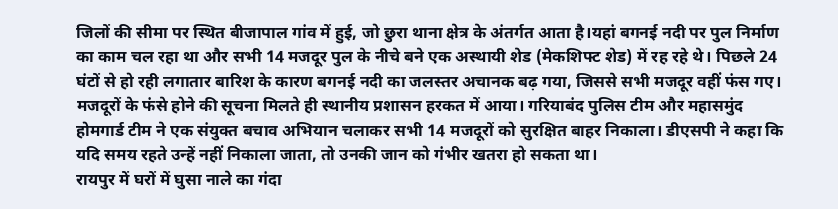जिलों की सीमा पर स्थित बीजापाल गांव में हुई, जो छुरा थाना क्षेत्र के अंतर्गत आता है।यहां बगनई नदी पर पुल निर्माण का काम चल रहा था और सभी 14 मजदूर पुल के नीचे बने एक अस्थायी शेड (मेकशिफ्ट शेड) में रह रहे थे। पिछले 24 घंटों से हो रही लगातार बारिश के कारण बगनई नदी का जलस्तर अचानक बढ़ गया, जिससे सभी मजदूर वहीं फंस गए।
मजदूरों के फंसे होने की सूचना मिलते ही स्थानीय प्रशासन हरकत में आया। गरियाबंद पुलिस टीम और महासमुंद होमगार्ड टीम ने एक संयुक्त बचाव अभियान चलाकर सभी 14 मजदूरों को सुरक्षित बाहर निकाला। डीएसपी ने कहा कि यदि समय रहते उन्हें नहीं निकाला जाता, तो उनकी जान को गंभीर खतरा हो सकता था।
रायपुर में घरों में घुसा नाले का गंदा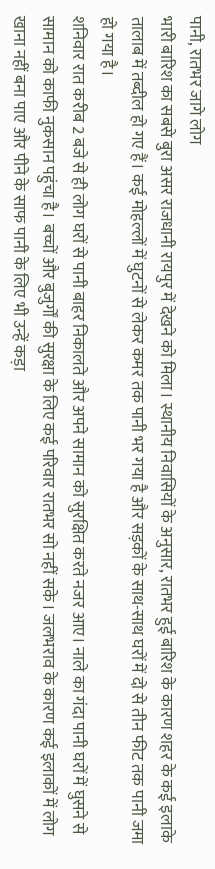पानी, रातभर जागे लोग
भारी बारिश का सबसे बुरा असर राजधानी रायपुर में देखने को मिला। स्थानीय निवासियों के अनुसार, रातभर हुई बारिश के कारण शहर के कई इलाके तालाब में तब्दील हो गए हैं। कई मोहल्लों में घुटनों से लेकर कमर तक पानी भर गया है और सड़कों के साथ-साथ घरों में दो से तीन फीट तक पानी जमा हो गया है।
शनिवार रात करीब 2 बजे से ही लोग घरों से पानी बाहर निकालते और अपने सामान को सुरक्षित करते नजर आए। नाले का गंदा पानी घरों में घुसने से सामान को काफी नुकसान पहुंचा है। बच्चों और बुजुर्गों की सुरक्षा के लिए कई परिवार रातभर सो नहीं सके। जलभराव के कारण कई इलाकों में लोग खाना नहीं बना पाए और पीने के साफ पानी के लिए भी उन्हें कड़ा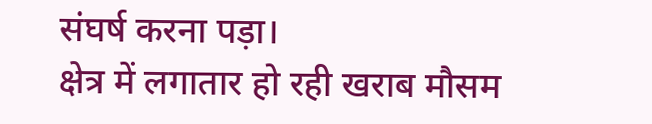संघर्ष करना पड़ा।
क्षेत्र में लगातार हो रही खराब मौसम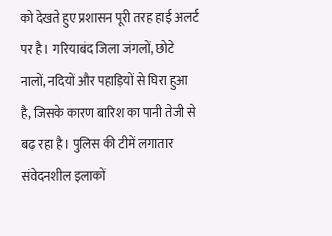को देखते हुए प्रशासन पूरी तरह हाई अलर्ट पर है। गरियाबंद जिला जंगलों, छोटे नालों, नदियों और पहाड़ियों से घिरा हुआ है, जिसके कारण बारिश का पानी तेजी से बढ़ रहा है। पुलिस की टीमें लगातार संवेदनशील इलाकों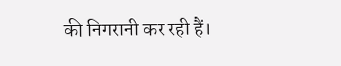की निगरानी कर रही हैं।